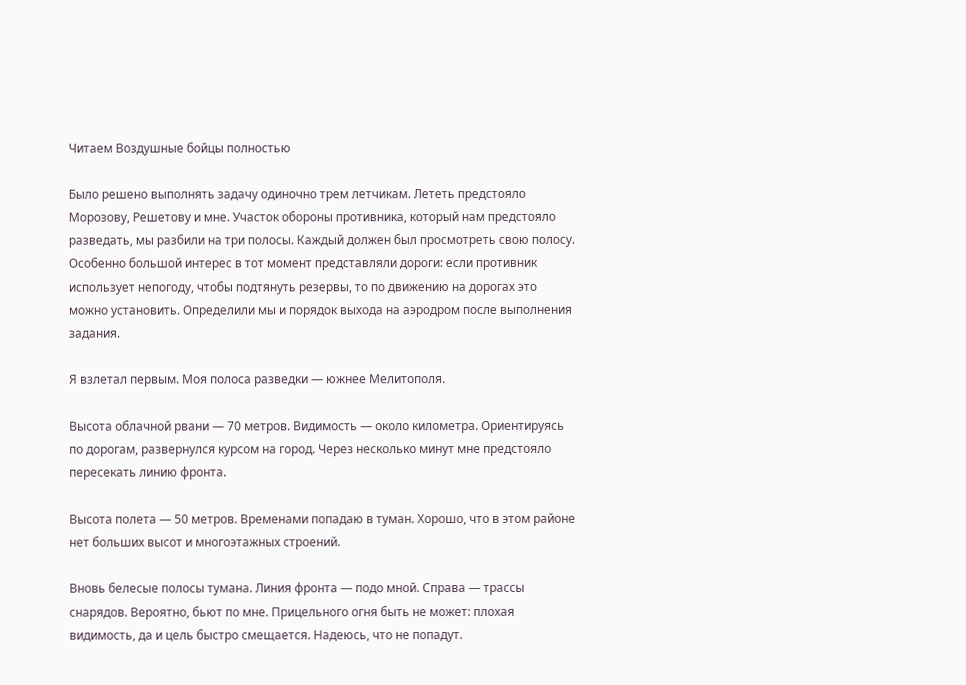Читаем Воздушные бойцы полностью

Было решено выполнять задачу одиночно трем летчикам. Лететь предстояло Морозову, Решетову и мне. Участок обороны противника, который нам предстояло разведать, мы разбили на три полосы. Каждый должен был просмотреть свою полосу. Особенно большой интерес в тот момент представляли дороги: если противник использует непогоду, чтобы подтянуть резервы, то по движению на дорогах это можно установить. Определили мы и порядок выхода на аэродром после выполнения задания.

Я взлетал первым. Моя полоса разведки — южнее Мелитополя.

Высота облачной рвани — 70 метров. Видимость — около километра. Ориентируясь по дорогам, развернулся курсом на город. Через несколько минут мне предстояло пересекать линию фронта.

Высота полета — 50 метров. Временами попадаю в туман. Хорошо, что в этом районе нет больших высот и многоэтажных строений.

Вновь белесые полосы тумана. Линия фронта — подо мной. Справа — трассы снарядов. Вероятно, бьют по мне. Прицельного огня быть не может: плохая видимость, да и цель быстро смещается. Надеюсь, что не попадут.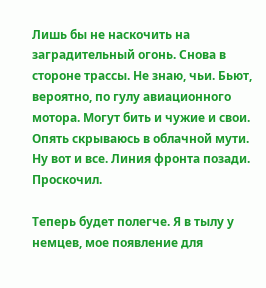Лишь бы не наскочить на заградительный огонь. Снова в стороне трассы. Не знаю, чьи. Бьют, вероятно, по гулу авиационного мотора. Могут бить и чужие и свои. Опять скрываюсь в облачной мути. Ну вот и все. Линия фронта позади. Проскочил.

Теперь будет полегче. Я в тылу у немцев, мое появление для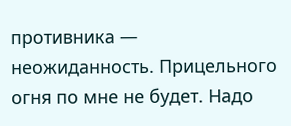противника — неожиданность. Прицельного огня по мне не будет. Надо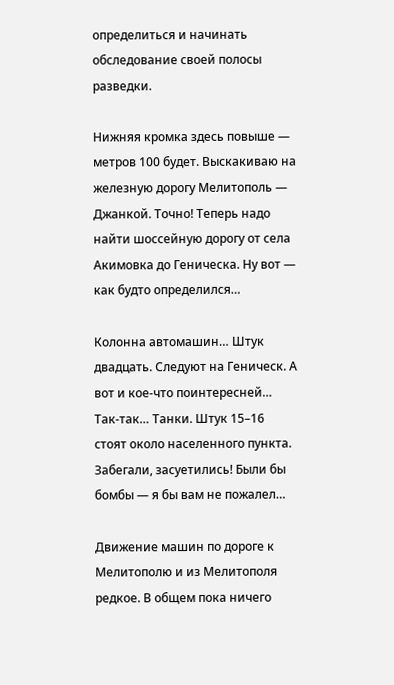определиться и начинать обследование своей полосы разведки.

Нижняя кромка здесь повыше — метров 100 будет. Выскакиваю на железную дорогу Мелитополь — Джанкой. Точно! Теперь надо найти шоссейную дорогу от села Акимовка до Геническа. Ну вот — как будто определился…

Колонна автомашин… Штук двадцать. Следуют на Геническ. А вот и кое-что поинтересней… Так-так… Танки. Штук 15–16 стоят около населенного пункта. Забегали, засуетились! Были бы бомбы — я бы вам не пожалел…

Движение машин по дороге к Мелитополю и из Мелитополя редкое. В общем пока ничего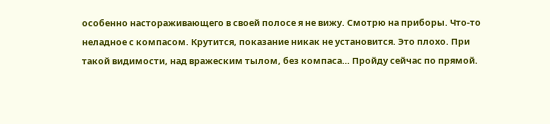особенно настораживающего в своей полосе я не вижу. Смотрю на приборы. Что-то неладное с компасом. Крутится, показание никак не установится. Это плохо. При такой видимости, над вражеским тылом, без компаса… Пройду сейчас по прямой.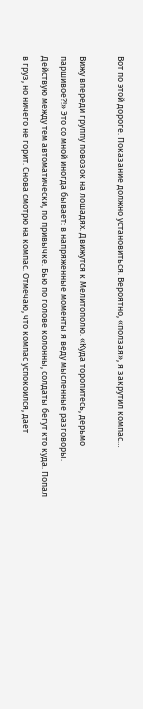Вот по этой дороге. Показание должно установиться. Вероятно, «ползая», я закрутил компас…

Вижу впереди группу повозок на лошадях. Движутся к Мелитополю. «Куда торопитесь, дерьмо паршивое?!» Это со мной иногда бывает: в напряженные моменты я веду мысленные разговоры. Действую между тем автоматически, по привычке. Бью по голове колонны, солдаты бегут кто куда. Попал в груз, но ничего не горит. Снова смотрю на компас. Отмечаю, что компас успокоился, дает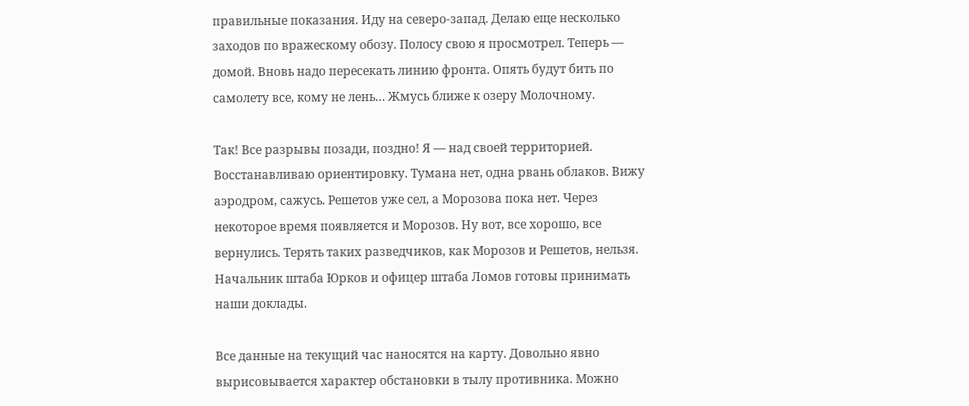правильные показания. Иду на северо-запад. Делаю еще несколько заходов по вражескому обозу. Полосу свою я просмотрел. Теперь — домой. Вновь надо пересекать линию фронта. Опять будут бить по самолету все, кому не лень… Жмусь ближе к озеру Молочному.

Так! Все разрывы позади, поздно! Я — над своей территорией. Восстанавливаю ориентировку. Тумана нет, одна рвань облаков. Вижу аэродром, сажусь. Решетов уже сел, а Морозова пока нет. Через некоторое время появляется и Морозов. Ну вот, все хорошо, все вернулись. Терять таких разведчиков, как Морозов и Решетов, нельзя. Начальник штаба Юрков и офицер штаба Ломов готовы принимать наши доклады.

Все данные на текущий час наносятся на карту. Довольно явно вырисовывается характер обстановки в тылу противника. Можно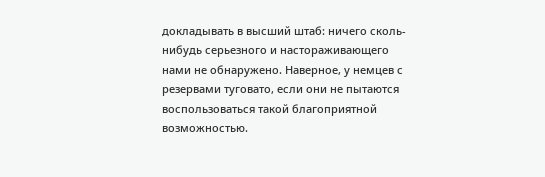докладывать в высший штаб: ничего сколь-нибудь серьезного и настораживающего нами не обнаружено. Наверное, у немцев с резервами туговато, если они не пытаются воспользоваться такой благоприятной возможностью.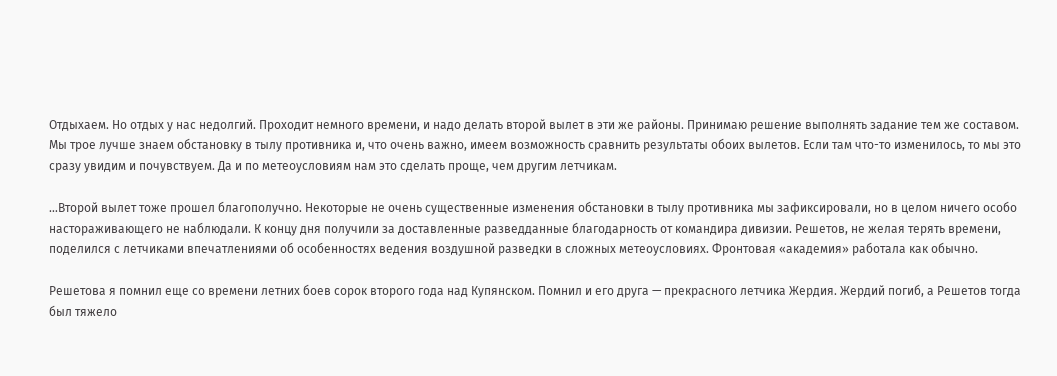Отдыхаем. Но отдых у нас недолгий. Проходит немного времени, и надо делать второй вылет в эти же районы. Принимаю решение выполнять задание тем же составом. Мы трое лучше знаем обстановку в тылу противника и, что очень важно, имеем возможность сравнить результаты обоих вылетов. Если там что-то изменилось, то мы это сразу увидим и почувствуем. Да и по метеоусловиям нам это сделать проще, чем другим летчикам.

…Второй вылет тоже прошел благополучно. Некоторые не очень существенные изменения обстановки в тылу противника мы зафиксировали, но в целом ничего особо настораживающего не наблюдали. К концу дня получили за доставленные разведданные благодарность от командира дивизии. Решетов, не желая терять времени, поделился с летчиками впечатлениями об особенностях ведения воздушной разведки в сложных метеоусловиях. Фронтовая «академия» работала как обычно.

Решетова я помнил еще со времени летних боев сорок второго года над Купянском. Помнил и его друга — прекрасного летчика Жердия. Жердий погиб, а Решетов тогда был тяжело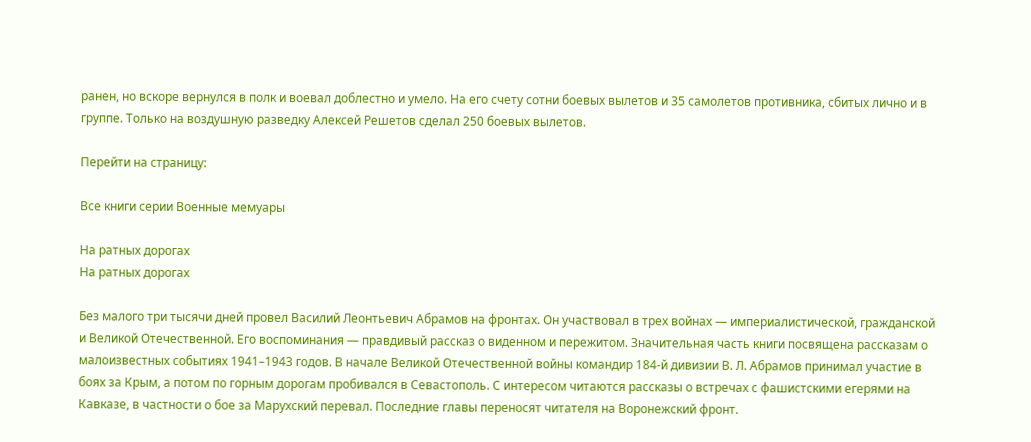ранен, но вскоре вернулся в полк и воевал доблестно и умело. На его счету сотни боевых вылетов и 35 самолетов противника, сбитых лично и в группе. Только на воздушную разведку Алексей Решетов сделал 250 боевых вылетов.

Перейти на страницу:

Все книги серии Военные мемуары

На ратных дорогах
На ратных дорогах

Без малого три тысячи дней провел Василий Леонтьевич Абрамов на фронтах. Он участвовал в трех войнах — империалистической, гражданской и Великой Отечественной. Его воспоминания — правдивый рассказ о виденном и пережитом. Значительная часть книги посвящена рассказам о малоизвестных событиях 1941–1943 годов. В начале Великой Отечественной войны командир 184-й дивизии В. Л. Абрамов принимал участие в боях за Крым, а потом по горным дорогам пробивался в Севастополь. С интересом читаются рассказы о встречах с фашистскими егерями на Кавказе, в частности о бое за Марухский перевал. Последние главы переносят читателя на Воронежский фронт.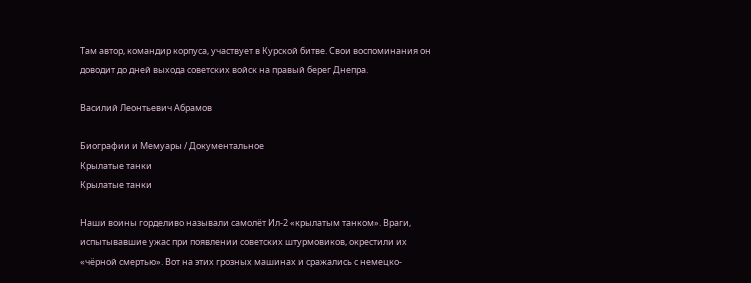Там автор, командир корпуса, участвует в Курской битве. Свои воспоминания он доводит до дней выхода советских войск на правый берег Днепра.

Василий Леонтьевич Абрамов

Биографии и Мемуары / Документальное
Крылатые танки
Крылатые танки

Наши воины горделиво называли самолёт Ил-2 «крылатым танком». Враги, испытывавшие ужас при появлении советских штурмовиков, окрестили их «чёрной смертью». Вот на этих грозных машинах и сражались с немецко-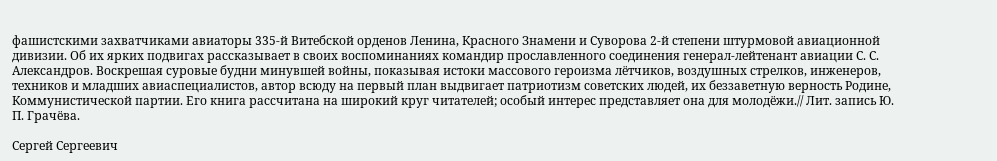фашистскими захватчиками авиаторы 335-й Витебской орденов Ленина, Красного Знамени и Суворова 2-й степени штурмовой авиационной дивизии. Об их ярких подвигах рассказывает в своих воспоминаниях командир прославленного соединения генерал-лейтенант авиации С. С. Александров. Воскрешая суровые будни минувшей войны, показывая истоки массового героизма лётчиков, воздушных стрелков, инженеров, техников и младших авиаспециалистов, автор всюду на первый план выдвигает патриотизм советских людей, их беззаветную верность Родине, Коммунистической партии. Его книга рассчитана на широкий круг читателей; особый интерес представляет она для молодёжи.// Лит. запись Ю. П. Грачёва.

Сергей Сергеевич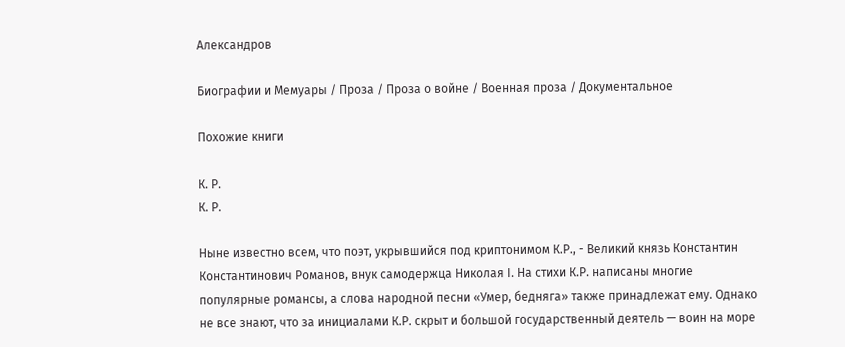Александров

Биографии и Мемуары / Проза / Проза о войне / Военная проза / Документальное

Похожие книги

К. Р.
К. Р.

Ныне известно всем, что поэт, укрывшийся под криптонимом К.Р., - Великий князь Константин Константинович Романов, внук самодержца Николая I. На стихи К.Р. написаны многие популярные романсы, а слова народной песни «Умер, бедняга» также принадлежат ему. Однако не все знают, что за инициалами К.Р. скрыт и большой государственный деятель — воин на море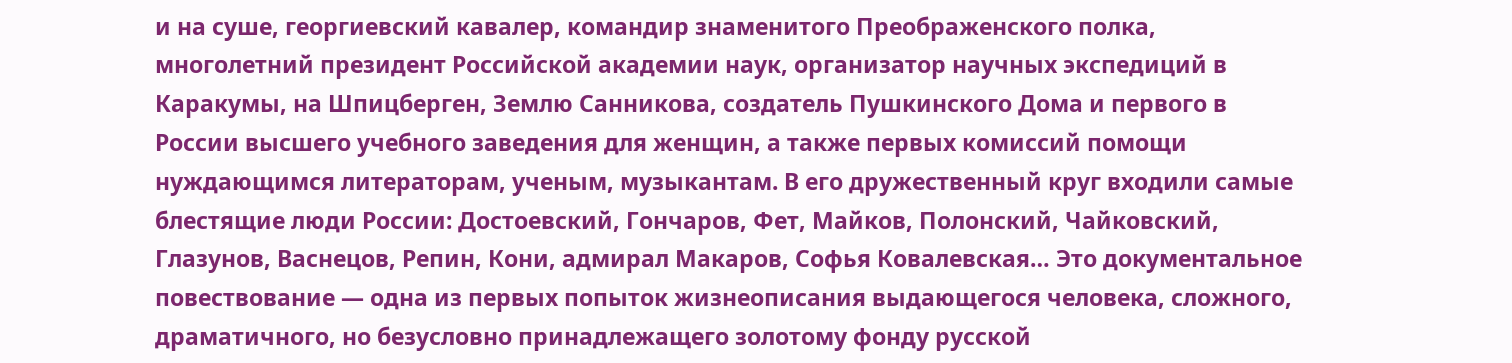и на суше, георгиевский кавалер, командир знаменитого Преображенского полка, многолетний президент Российской академии наук, организатор научных экспедиций в Каракумы, на Шпицберген, Землю Санникова, создатель Пушкинского Дома и первого в России высшего учебного заведения для женщин, а также первых комиссий помощи нуждающимся литераторам, ученым, музыкантам. В его дружественный круг входили самые блестящие люди России: Достоевский, Гончаров, Фет, Майков, Полонский, Чайковский, Глазунов, Васнецов, Репин, Кони, адмирал Макаров, Софья Ковалевская… Это документальное повествование — одна из первых попыток жизнеописания выдающегося человека, сложного, драматичного, но безусловно принадлежащего золотому фонду русской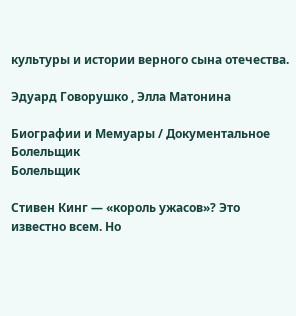культуры и истории верного сына отечества.

Эдуард Говорушко , Элла Матонина

Биографии и Мемуары / Документальное
Болельщик
Болельщик

Стивен Кинг — «король ужасов»? Это известно всем. Но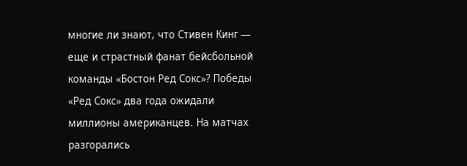многие ли знают, что Стивен Кинг — еще и страстный фанат бейсбольной команды «Бостон Ред Сокс»? Победы «Ред Сокс» два года ожидали миллионы американцев. На матчах разгорались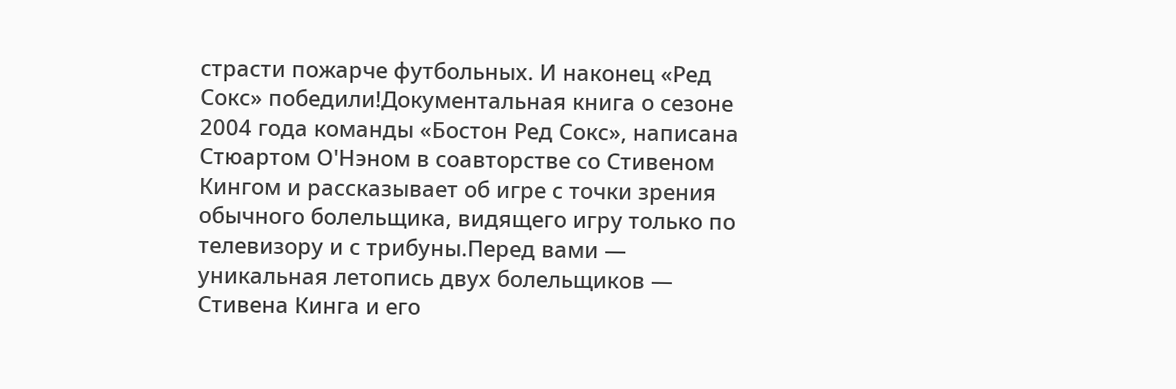страсти пожарче футбольных. И наконец «Ред Сокс» победили!Документальная книга о сезоне 2004 года команды «Бостон Ред Сокс», написана Стюартом О'Нэном в соавторстве со Стивеном Кингом и рассказывает об игре с точки зрения обычного болельщика, видящего игру только по телевизору и с трибуны.Перед вами — уникальная летопись двух болельщиков — Стивена Кинга и его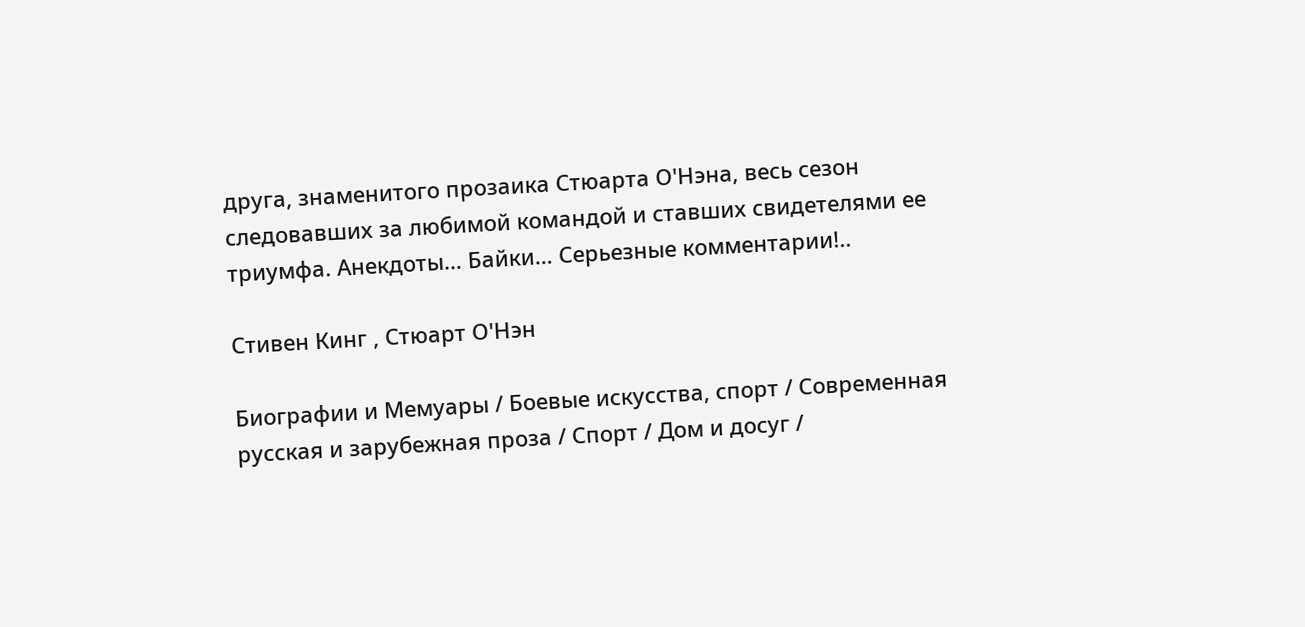друга, знаменитого прозаика Стюарта О'Нэна, весь сезон следовавших за любимой командой и ставших свидетелями ее триумфа. Анекдоты… Байки… Серьезные комментарии!..

Стивен Кинг , Стюарт О'Нэн

Биографии и Мемуары / Боевые искусства, спорт / Современная русская и зарубежная проза / Спорт / Дом и досуг /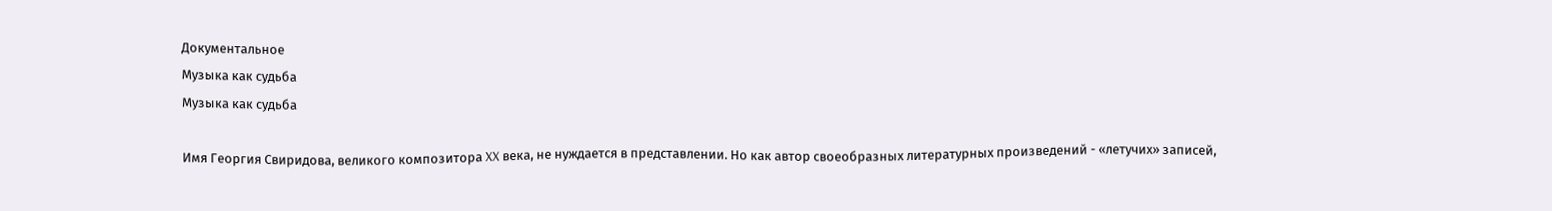Документальное
Музыка как судьба
Музыка как судьба

Имя Георгия Свиридова, великого композитора XX века, не нуждается в представлении. Но как автор своеобразных литературных произведений - «летучих» записей,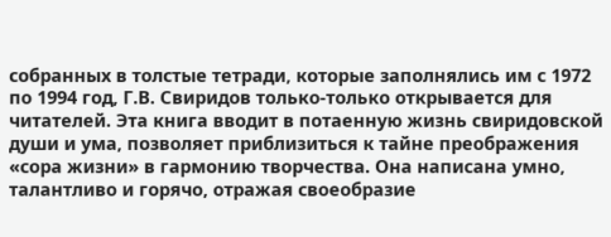собранных в толстые тетради, которые заполнялись им с 1972 по 1994 год, Г.В. Свиридов только-только открывается для читателей. Эта книга вводит в потаенную жизнь свиридовской души и ума, позволяет приблизиться к тайне преображения «сора жизни» в гармонию творчества. Она написана умно, талантливо и горячо, отражая своеобразие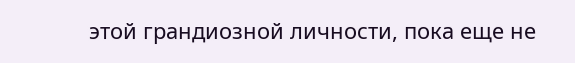этой грандиозной личности, пока еще не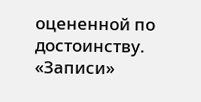оцененной по достоинству. «Записи»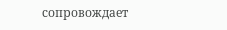сопровождает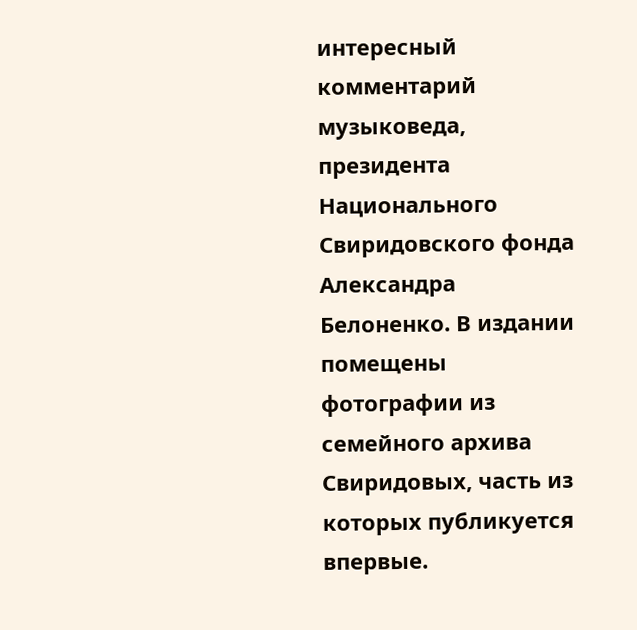интересный комментарий музыковеда, президента Национального Свиридовского фонда Александра Белоненко. В издании помещены фотографии из семейного архива Свиридовых, часть из которых публикуется впервые.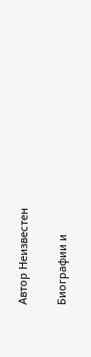Автор Неизвестeн

Биографии и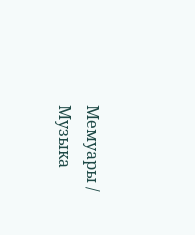Мемуары / Музыка